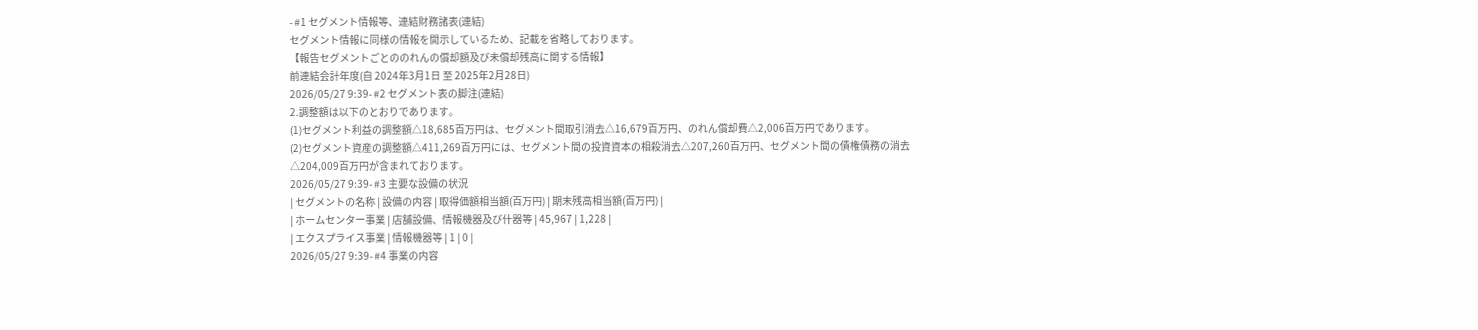- #1 セグメント情報等、連結財務諸表(連結)
セグメント情報に同様の情報を開示しているため、記載を省略しております。
【報告セグメントごとののれんの償却額及び未償却残高に関する情報】
前連結会計年度(自 2024年3月1日 至 2025年2月28日)
2026/05/27 9:39- #2 セグメント表の脚注(連結)
2.調整額は以下のとおりであります。
(1)セグメント利益の調整額△18,685百万円は、セグメント間取引消去△16,679百万円、のれん償却費△2,006百万円であります。
(2)セグメント資産の調整額△411,269百万円には、セグメント間の投資資本の相殺消去△207,260百万円、セグメント間の債権債務の消去△204,009百万円が含まれております。
2026/05/27 9:39- #3 主要な設備の状況
| セグメントの名称 | 設備の内容 | 取得価額相当額(百万円) | 期末残高相当額(百万円) |
| ホームセンター事業 | 店舗設備、情報機器及び什器等 | 45,967 | 1,228 |
| エクスプライス事業 | 情報機器等 | 1 | 0 |
2026/05/27 9:39- #4 事業の内容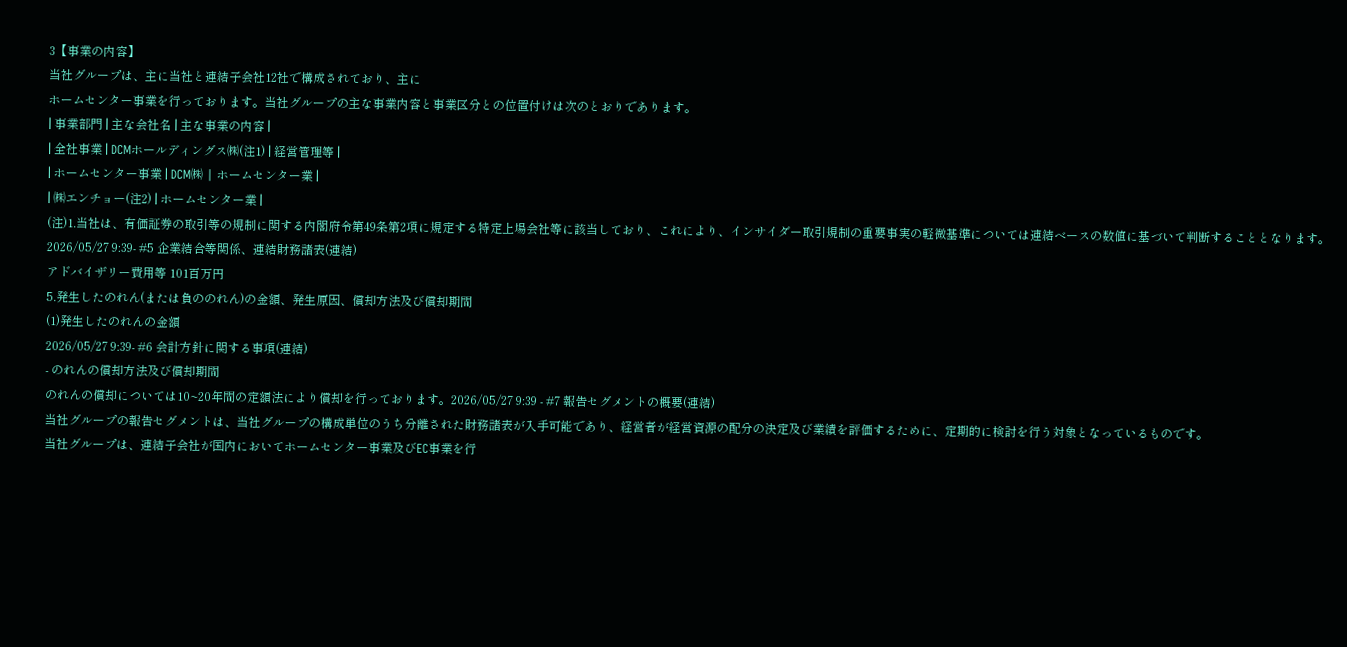3【事業の内容】
当社グループは、主に当社と連結子会社12社で構成されており、主に
ホームセンター事業を行っております。当社グループの主な事業内容と事業区分との位置付けは次のとおりであります。
| 事業部門 | 主な会社名 | 主な事業の内容 |
| 全社事業 | DCMホールディングス㈱(注1) | 経営管理等 |
| ホームセンター事業 | DCM㈱ | ホームセンター業 |
| ㈱エンチョー(注2) | ホームセンター業 |
(注)1.当社は、有価証券の取引等の規制に関する内閣府令第49条第2項に規定する特定上場会社等に該当しており、これにより、インサイダー取引規制の重要事実の軽微基準については連結ベースの数値に基づいて判断することとなります。
2026/05/27 9:39- #5 企業結合等関係、連結財務諸表(連結)
アドバイザリー費用等 101百万円
5.発生したのれん(または負ののれん)の金額、発生原因、償却方法及び償却期間
(1)発生したのれんの金額
2026/05/27 9:39- #6 会計方針に関する事項(連結)
- のれんの償却方法及び償却期間
のれんの償却については10~20年間の定額法により償却を行っております。2026/05/27 9:39 - #7 報告セグメントの概要(連結)
当社グループの報告セグメントは、当社グループの構成単位のうち分離された財務諸表が入手可能であり、経営者が経営資源の配分の決定及び業績を評価するために、定期的に検討を行う対象となっているものです。
当社グループは、連結子会社が国内においてホームセンター事業及びEC事業を行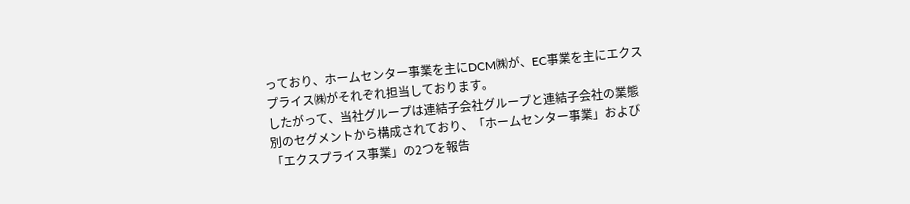っており、ホームセンター事業を主にDCM㈱が、EC事業を主にエクスプライス㈱がそれぞれ担当しております。
したがって、当社グループは連結子会社グループと連結子会社の業態別のセグメントから構成されており、「ホームセンター事業」および「エクスプライス事業」の2つを報告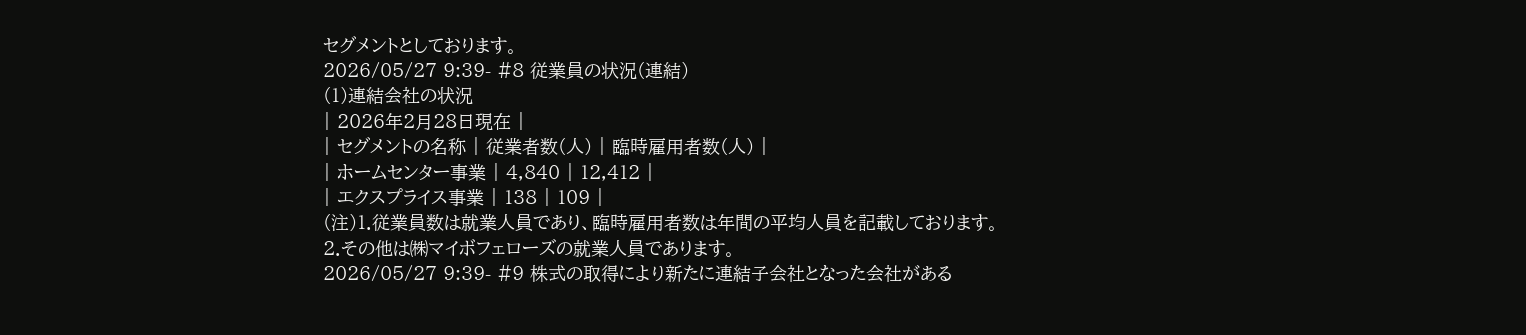セグメントとしております。
2026/05/27 9:39- #8 従業員の状況(連結)
(1)連結会社の状況
| 2026年2月28日現在 |
| セグメントの名称 | 従業者数(人) | 臨時雇用者数(人) |
| ホームセンター事業 | 4,840 | 12,412 |
| エクスプライス事業 | 138 | 109 |
(注)1.従業員数は就業人員であり、臨時雇用者数は年間の平均人員を記載しております。
2.その他は㈱マイボフェローズの就業人員であります。
2026/05/27 9:39- #9 株式の取得により新たに連結子会社となった会社がある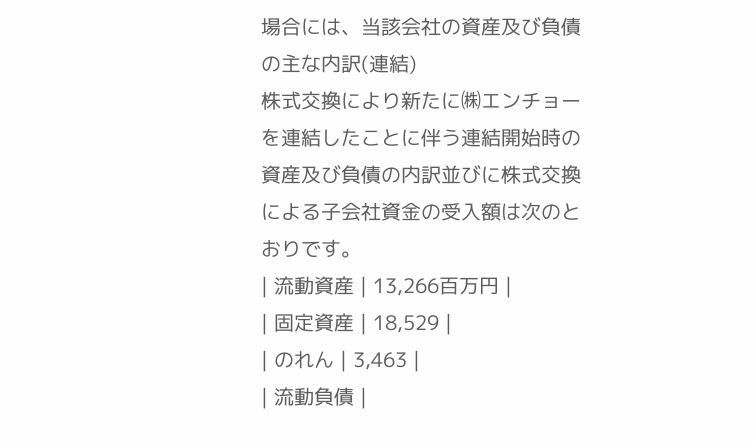場合には、当該会社の資産及び負債の主な内訳(連結)
株式交換により新たに㈱エンチョーを連結したことに伴う連結開始時の資産及び負債の内訳並びに株式交換による子会社資金の受入額は次のとおりです。
| 流動資産 | 13,266百万円 |
| 固定資産 | 18,529 |
| のれん | 3,463 |
| 流動負債 |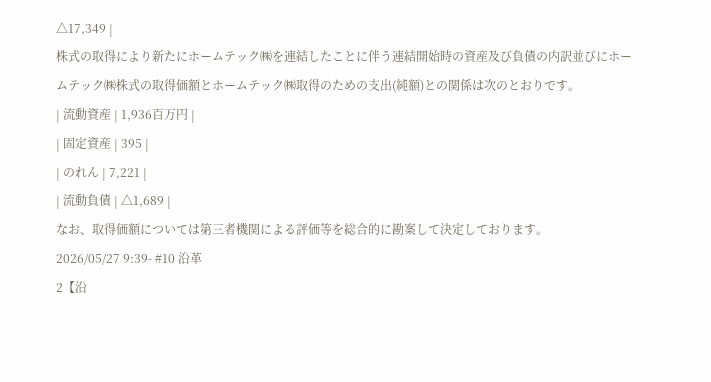△17,349 |
株式の取得により新たにホームテック㈱を連結したことに伴う連結開始時の資産及び負債の内訳並びにホームテック㈱株式の取得価額とホームテック㈱取得のための支出(純額)との関係は次のとおりです。
| 流動資産 | 1,936百万円 |
| 固定資産 | 395 |
| のれん | 7,221 |
| 流動負債 | △1,689 |
なお、取得価額については第三者機関による評価等を総合的に勘案して決定しております。
2026/05/27 9:39- #10 沿革
2【沿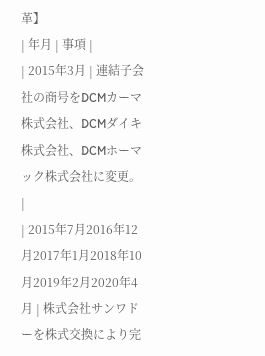革】
| 年月 | 事項 |
| 2015年3月 | 連結子会社の商号をDCMカーマ株式会社、DCMダイキ株式会社、DCMホーマック株式会社に変更。 |
| 2015年7月2016年12月2017年1月2018年10月2019年2月2020年4月 | 株式会社サンワドーを株式交換により完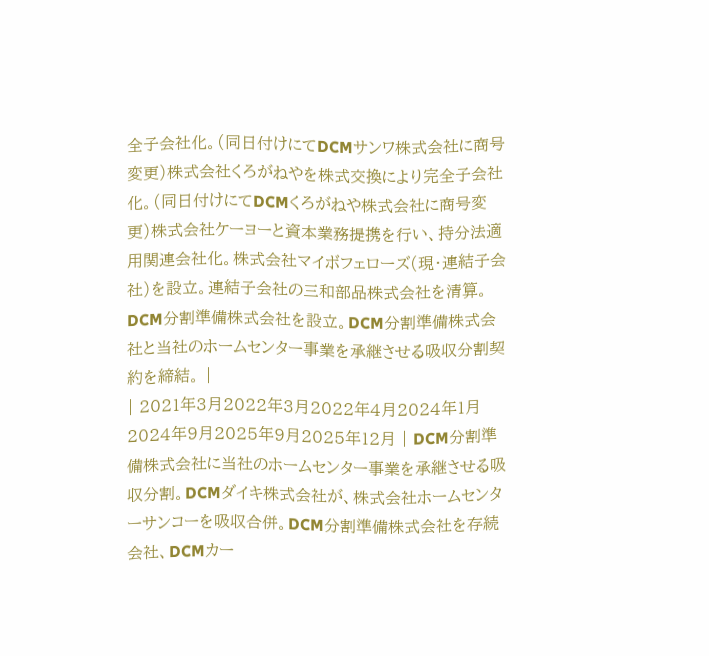全子会社化。(同日付けにてDCMサンワ株式会社に商号変更)株式会社くろがねやを株式交換により完全子会社化。(同日付けにてDCMくろがねや株式会社に商号変更)株式会社ケーヨーと資本業務提携を行い、持分法適用関連会社化。株式会社マイボフェローズ(現・連結子会社)を設立。連結子会社の三和部品株式会社を清算。DCM分割準備株式会社を設立。DCM分割準備株式会社と当社のホームセンター事業を承継させる吸収分割契約を締結。 |
| 2021年3月2022年3月2022年4月2024年1月2024年9月2025年9月2025年12月 | DCM分割準備株式会社に当社のホームセンター事業を承継させる吸収分割。DCMダイキ株式会社が、株式会社ホームセンターサンコーを吸収合併。DCM分割準備株式会社を存続会社、DCMカー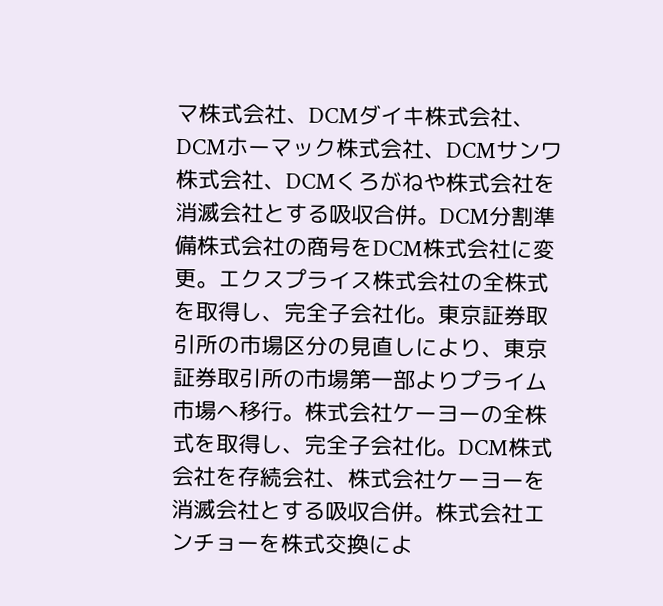マ株式会社、DCMダイキ株式会社、DCMホーマック株式会社、DCMサンワ株式会社、DCMくろがねや株式会社を消滅会社とする吸収合併。DCM分割準備株式会社の商号をDCM株式会社に変更。エクスプライス株式会社の全株式を取得し、完全子会社化。東京証券取引所の市場区分の見直しにより、東京証券取引所の市場第一部よりプライム市場へ移行。株式会社ケーヨーの全株式を取得し、完全子会社化。DCM株式会社を存続会社、株式会社ケーヨーを消滅会社とする吸収合併。株式会社エンチョーを株式交換によ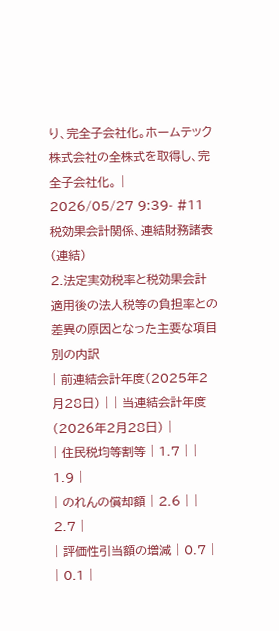り、完全子会社化。ホームテック株式会社の全株式を取得し、完全子会社化。 |
2026/05/27 9:39- #11 税効果会計関係、連結財務諸表(連結)
2.法定実効税率と税効果会計適用後の法人税等の負担率との差異の原因となった主要な項目別の内訳
| 前連結会計年度(2025年2月28日) | | 当連結会計年度(2026年2月28日) |
| 住民税均等割等 | 1.7 | | 1.9 |
| のれんの償却額 | 2.6 | | 2.7 |
| 評価性引当額の増減 | 0.7 | | 0.1 |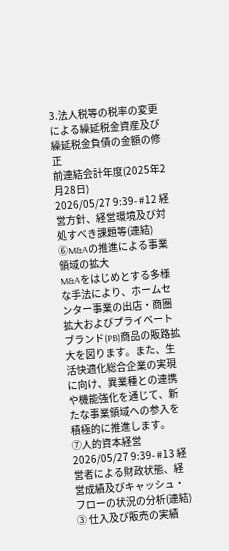3.法人税等の税率の変更による繰延税金資産及び繰延税金負債の金額の修正
前連結会計年度(2025年2月28日)
2026/05/27 9:39- #12 経営方針、経営環境及び対処すべき課題等(連結)
⑥M&Aの推進による事業領域の拡大
M&Aをはじめとする多様な手法により、ホームセンター事業の出店・商圏拡大およびプライベートブランド(PB)商品の販路拡大を図ります。また、生活快適化総合企業の実現に向け、異業種との連携や機能強化を通じて、新たな事業領域への参入を積極的に推進します。
⑦人的資本経営
2026/05/27 9:39- #13 経営者による財政状態、経営成績及びキャッシュ・フローの状況の分析(連結)
③ 仕入及び販売の実績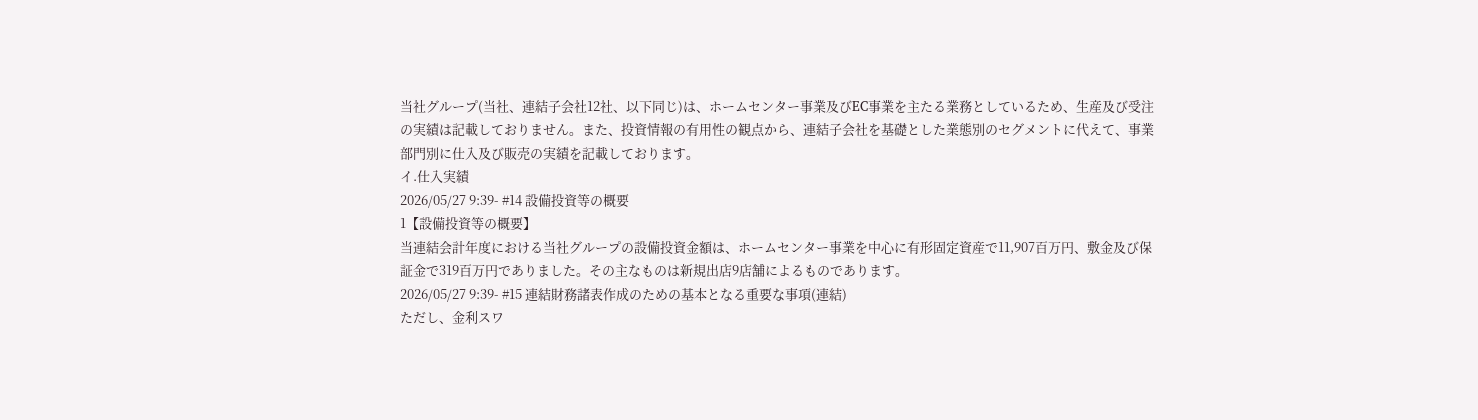当社グループ(当社、連結子会社12社、以下同じ)は、ホームセンター事業及びEC事業を主たる業務としているため、生産及び受注の実績は記載しておりません。また、投資情報の有用性の観点から、連結子会社を基礎とした業態別のセグメントに代えて、事業部門別に仕入及び販売の実績を記載しております。
イ.仕入実績
2026/05/27 9:39- #14 設備投資等の概要
1【設備投資等の概要】
当連結会計年度における当社グループの設備投資金額は、ホームセンター事業を中心に有形固定資産で11,907百万円、敷金及び保証金で319百万円でありました。その主なものは新規出店9店舗によるものであります。
2026/05/27 9:39- #15 連結財務諸表作成のための基本となる重要な事項(連結)
ただし、金利スワ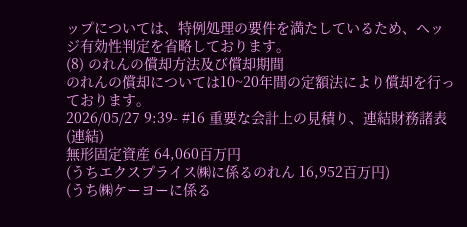ップについては、特例処理の要件を満たしているため、ヘッジ有効性判定を省略しております。
(8) のれんの償却方法及び償却期間
のれんの償却については10~20年間の定額法により償却を行っております。
2026/05/27 9:39- #16 重要な会計上の見積り、連結財務諸表(連結)
無形固定資産 64,060百万円
(うちエクスプライス㈱に係るのれん 16,952百万円)
(うち㈱ケーヨーに係る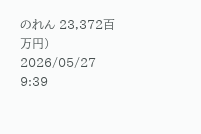のれん 23,372百万円)
2026/05/27 9:39